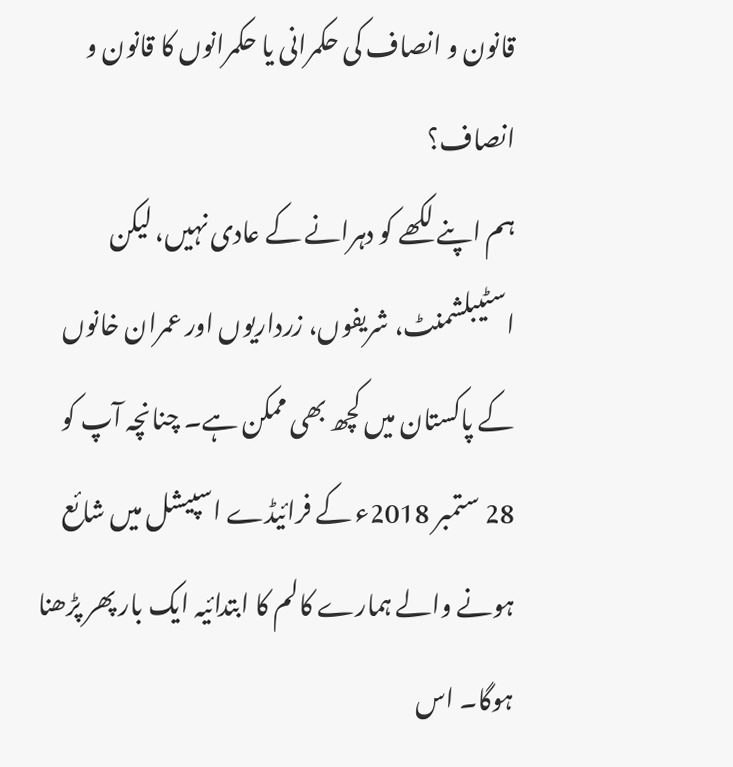قانون و انصاف کی حکمرانی یا حکمرانوں کا قانون و انصاف؟
ہم اپنے لکھے کو دہرانے کے عادی نہیں، لیکن اسٹیبلشمنٹ، شریفوں، زرداریوں اور عمران خانوں کے پاکستان میں کچھ بھی ممکن ہے۔ چنانچہ آپ کو 28 ستمبر 2018ء کے فرائیڈے اسپیشل میں شائع ہونے والے ہمارے کالم کا ابتدائیہ ایک بار پھر پڑھنا ہوگا۔ اس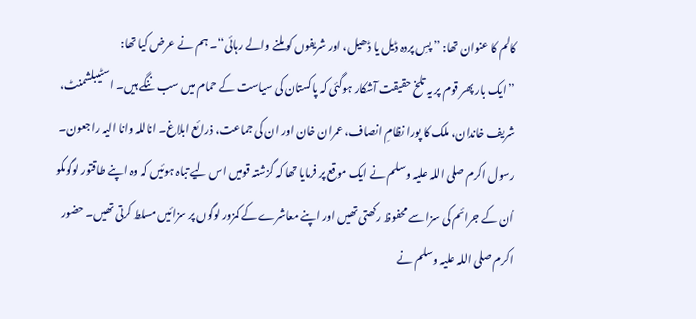کالم کا عنوان تھا: ’’ پسِ پردہ ڈیل یا ڈھیل، اور شریفوں کو ملنے والے رہائی‘‘۔ ہم نے عرض کیا تھا:
’’ایک بار پھر قوم پر یہ تلخ حقیقت آشکار ہوگئی کہ پاکستان کی سیاست کے حمام میں سب ننگے ہیں۔ اسٹیبلشمنٹ، شریف خاندان، ملک کا پورا نظامِ انصاف، عمران خان اور ان کی جماعت، ذرائع ابلاغ۔ اناللہ وانا الیہ راجعون۔
رسول اکرم صلی اللہ علیہ وسلم نے ایک موقع پر فرمایا تھا کہ گزشتہ قومیں اس لیے تباہ ہوئیں کہ وہ اپنے طاقتور لوگوںکو اُن کے جرائم کی سزا سے محفوظ رکھتی تھیں اور اپنے معاشرے کے کمزور لوگوں پر سزائیں مسلط کرتی تھیں۔ حضور اکرم صلی اللہ علیہ وسلم نے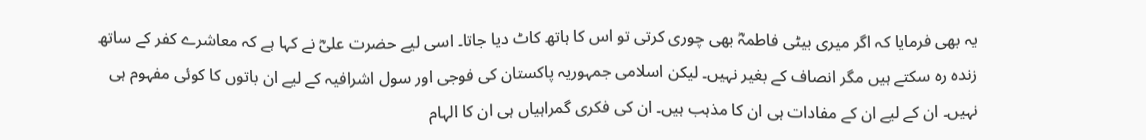یہ بھی فرمایا کہ اگر میری بیٹی فاطمہؓ بھی چوری کرتی تو اس کا ہاتھ کاٹ دیا جاتا۔ اسی لیے حضرت علیؓ نے کہا ہے کہ معاشرے کفر کے ساتھ زندہ رہ سکتے ہیں مگر انصاف کے بغیر نہیں۔ لیکن اسلامی جمہوریہ پاکستان کی فوجی اور سول اشرافیہ کے لیے ان باتوں کا کوئی مفہوم ہی نہیں۔ ان کے لیے ان کے مفادات ہی ان کا مذہب ہیں۔ ان کی فکری گمراہیاں ہی ان کا الہام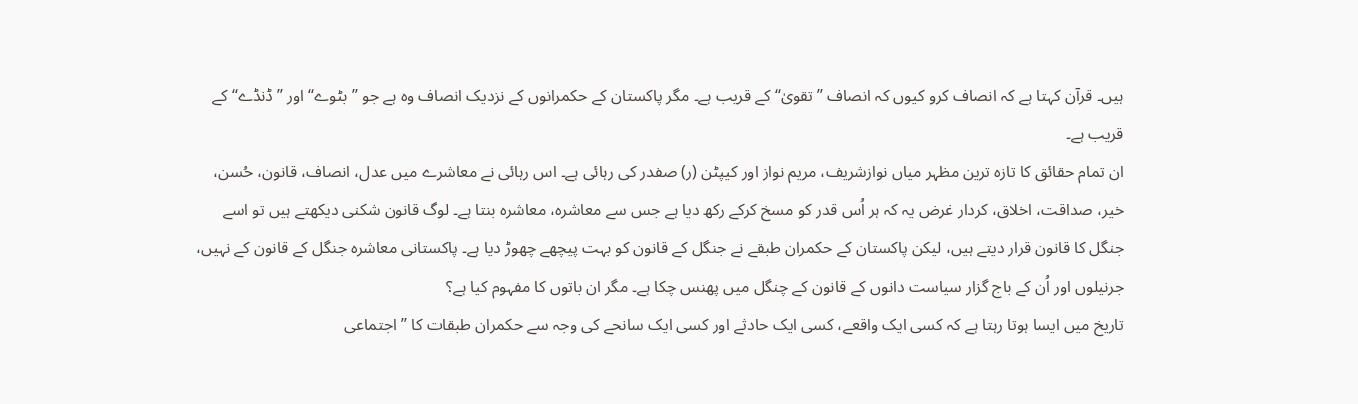ہیں۔ قرآن کہتا ہے کہ انصاف کرو کیوں کہ انصاف ’’تقویٰ‘‘ کے قریب ہے۔ مگر پاکستان کے حکمرانوں کے نزدیک انصاف وہ ہے جو ’’بٹوے‘‘ اور ’’ڈنڈے‘‘ کے قریب ہے۔
ان تمام حقائق کا تازہ ترین مظہر میاں نوازشریف، مریم نواز اور کیپٹن (ر) صفدر کی رہائی ہے۔ اس رہائی نے معاشرے میں عدل، انصاف، قانون، حُسن، خیر، صداقت، اخلاق، کردار غرض یہ کہ ہر اُس قدر کو مسخ کرکے رکھ دیا ہے جس سے معاشرہ، معاشرہ بنتا ہے۔ لوگ قانون شکنی دیکھتے ہیں تو اسے جنگل کا قانون قرار دیتے ہیں، لیکن پاکستان کے حکمران طبقے نے جنگل کے قانون کو بہت پیچھے چھوڑ دیا ہے۔ پاکستانی معاشرہ جنگل کے قانون کے نہیں، جرنیلوں اور اُن کے باج گزار سیاست دانوں کے قانون کے چنگل میں پھنس چکا ہے۔ مگر ان باتوں کا مفہوم کیا ہے؟
تاریخ میں ایسا ہوتا رہتا ہے کہ کسی ایک واقعے، کسی ایک حادثے اور کسی ایک سانحے کی وجہ سے حکمران طبقات کا ’’اجتماعی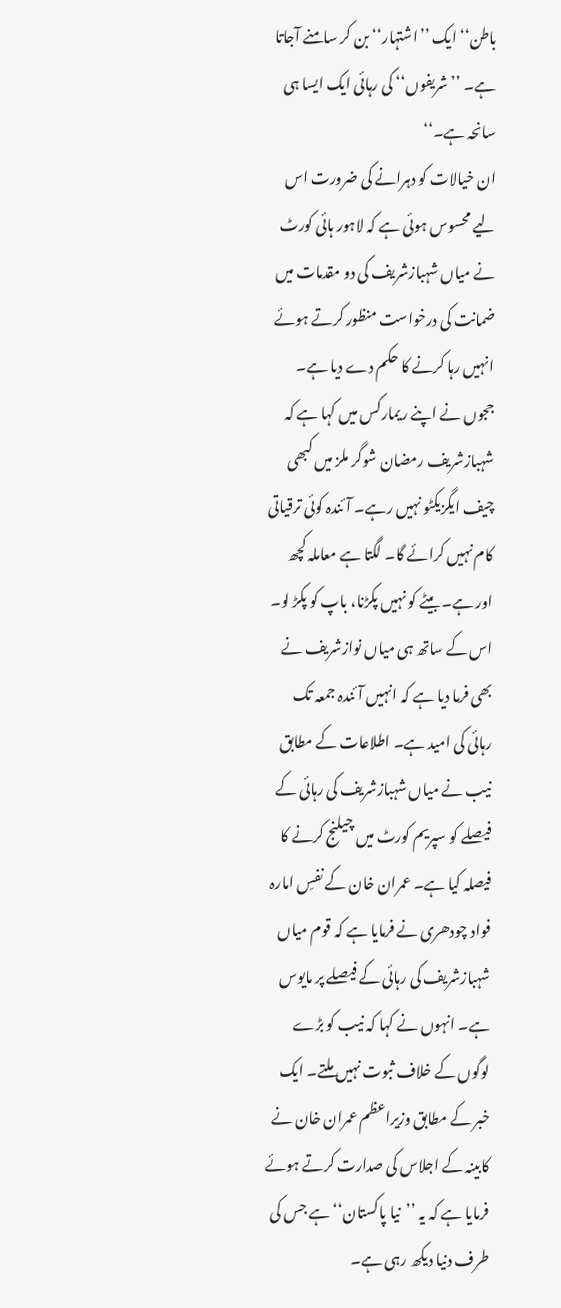باطن‘‘ ایک ’’اشتہار‘‘ بن کر سامنے آجاتا ہے۔ ’’شریفوں‘‘ کی رہائی ایک ایسا ہی سانحہ ہے۔‘‘
ان خیالات کو دہرانے کی ضرورت اس لیے محسوس ہوئی ہے کہ لاہور ہائی کورٹ نے میاں شہبازشریف کی دو مقدمات میں ضمانت کی درخواست منظور کرتے ہوئے انہیں رہا کرنے کا حکم دے دیا ہے۔ ججوں نے اپنے ریمارکس میں کہا ہے کہ شہبازشریف رمضان شوگر ملز میں کبھی چیف ایگزیکٹو نہیں رہے۔ آئندہ کوئی ترقیاتی کام نہیں کرائے گا۔ لگتا ہے معاملہ کچھ اور ہے۔ بیٹے کو نہیں پکڑنا، باپ کو پکڑ لو۔ اس کے ساتھ ہی میاں نوازشریف نے بھی فرما دیا ہے کہ انہیں آئندہ جمعہ تک رہائی کی امید ہے۔ اطلاعات کے مطابق نیب نے میاں شہبازشریف کی رہائی کے فیصلے کو سپریم کورٹ میں چیلنج کرنے کا فیصلہ کیا ہے۔ عمران خان کے نفسِ امارہ فواد چودھری نے فرمایا ہے کہ قوم میاں شہبازشریف کی رہائی کے فیصلے پر مایوس ہے۔ انہوں نے کہا کہ نیب کو بڑے لوگوں کے خلاف ثبوت نہیں ملتے۔ ایک خبر کے مطابق وزیراعظم عمران خان نے کابینہ کے اجلاس کی صدارت کرتے ہوئے فرمایا ہے کہ یہ ’’نیا پاکستان‘‘ ہے جس کی طرف دنیا دیکھ رہی ہے۔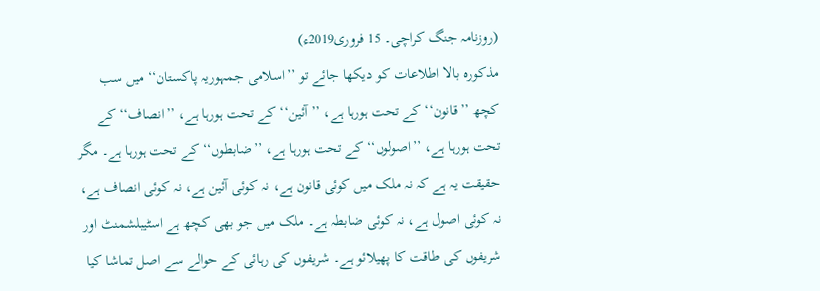(روزنامہ جنگ کراچی۔ 15 فروری2019ء)
مذکورہ بالا اطلاعات کو دیکھا جائے تو ’’اسلامی جمہوریہ پاکستان‘‘ میں سب کچھ ’’قانون‘‘ کے تحت ہورہا ہے، ’’آئین‘‘ کے تحت ہورہا ہے، ’’انصاف‘‘ کے تحت ہورہا ہے، ’’اصولوں‘‘ کے تحت ہورہا ہے، ’’ضابطوں‘‘ کے تحت ہورہا ہے۔ مگر حقیقت یہ ہے کہ نہ ملک میں کوئی قانون ہے، نہ کوئی آئین ہے، نہ کوئی انصاف ہے، نہ کوئی اصول ہے، نہ کوئی ضابطہ ہے۔ ملک میں جو بھی کچھ ہے اسٹیبلشمنٹ اور شریفوں کی طاقت کا پھیلائو ہے۔ شریفوں کی رہائی کے حوالے سے اصل تماشا کیا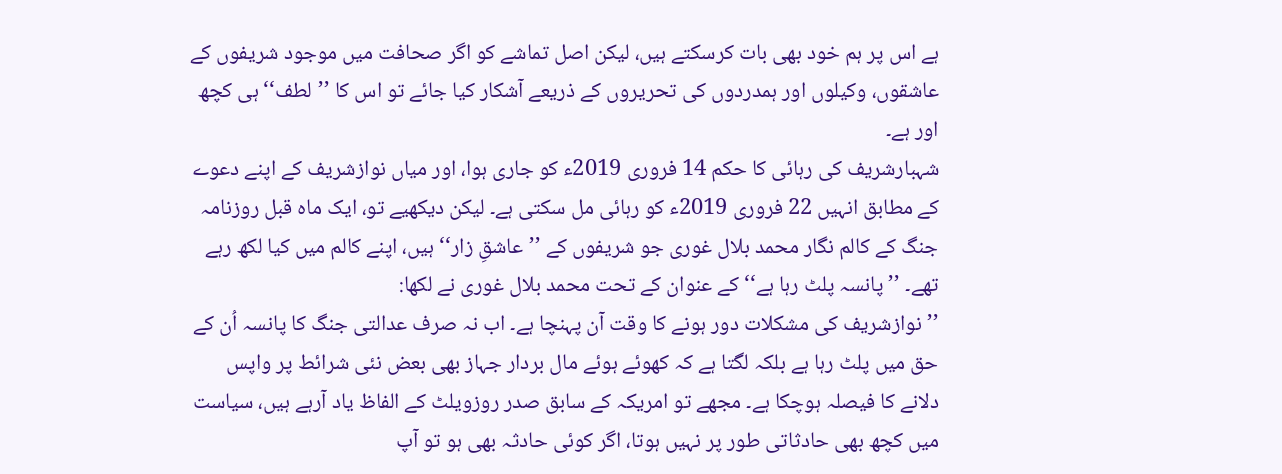ہے اس پر ہم خود بھی بات کرسکتے ہیں، لیکن اصل تماشے کو اگر صحافت میں موجود شریفوں کے عاشقوں، وکیلوں اور ہمدردوں کی تحریروں کے ذریعے آشکار کیا جائے تو اس کا ’’لطف‘‘ ہی کچھ اور ہے۔
شہبارشریف کی رہائی کا حکم 14 فروری 2019ء کو جاری ہوا، اور میاں نوازشریف کے اپنے دعوے کے مطابق انہیں 22 فروری 2019ء کو رہائی مل سکتی ہے۔ لیکن دیکھیے تو، ایک ماہ قبل روزنامہ جنگ کے کالم نگار محمد بلال غوری جو شریفوں کے ’’عاشقِ زار‘‘ ہیں، اپنے کالم میں کیا لکھ رہے تھے۔ ’’پانسہ پلٹ رہا ہے‘‘ کے عنوان کے تحت محمد بلال غوری نے لکھا:
’’نوازشریف کی مشکلات دور ہونے کا وقت آن پہنچا ہے۔ اب نہ صرف عدالتی جنگ کا پانسہ اُن کے حق میں پلٹ رہا ہے بلکہ لگتا ہے کہ کھوئے ہوئے مال بردار جہاز بھی بعض نئی شرائط پر واپس دلانے کا فیصلہ ہوچکا ہے۔ مجھے تو امریکہ کے سابق صدر روزویلٹ کے الفاظ یاد آرہے ہیں، سیاست میں کچھ بھی حادثاتی طور پر نہیں ہوتا، اگر کوئی حادثہ بھی ہو تو آپ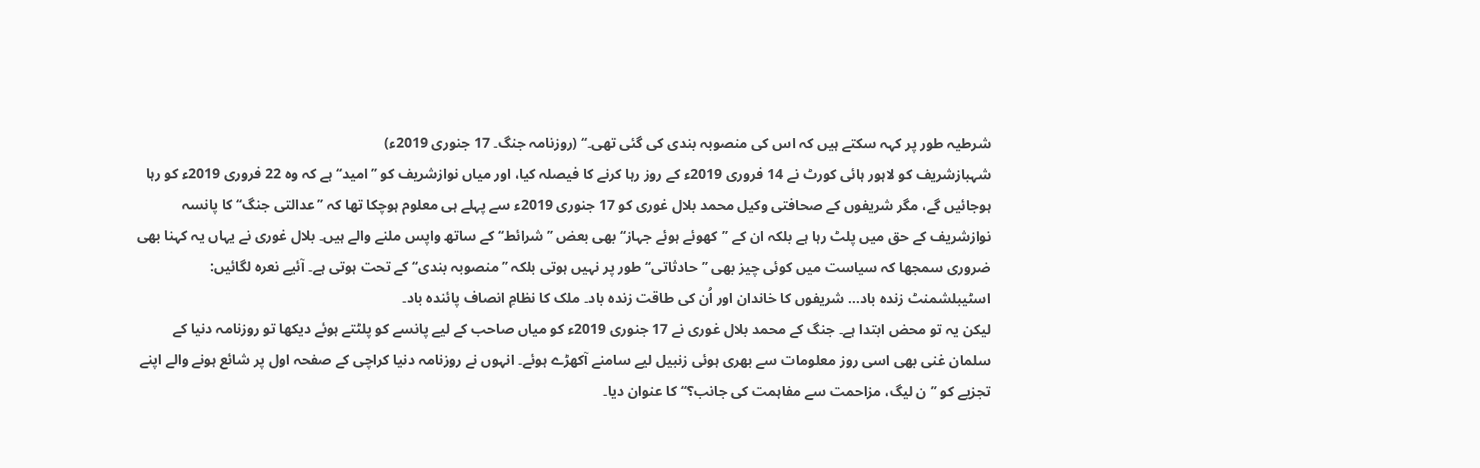شرطیہ طور پر کہہ سکتے ہیں کہ اس کی منصوبہ بندی کی گئی تھی۔‘‘ (روزنامہ جنگ۔ 17 جنوری 2019ء)
شہبازشریف کو لاہور ہائی کورٹ نے 14 فروری 2019ء کے روز رہا کرنے کا فیصلہ کیا، اور میاں نوازشریف کو ’’امید‘‘ ہے کہ وہ 22 فروری 2019ء کو رہا ہوجائیں گے، مگر شریفوں کے صحافتی وکیل محمد بلال غوری کو 17 جنوری 2019ء سے پہلے ہی معلوم ہوچکا تھا کہ ’’عدالتی جنگ‘‘ کا پانسہ نوازشریف کے حق میں پلٹ رہا ہے بلکہ ان کے ’’کھوئے ہوئے جہاز‘‘ بھی بعض ’’شرائط‘‘ کے ساتھ واپس ملنے والے ہیں۔ بلال غوری نے یہاں یہ کہنا بھی ضروری سمجھا کہ سیاست میں کوئی چیز بھی ’’حادثاتی‘‘ طور پر نہیں ہوتی بلکہ ’’منصوبہ بندی‘‘ کے تحت ہوتی ہے۔ آئیے نعرہ لگائیں: اسٹیبلشمنٹ زندہ باد… شریفوں کا خاندان اور اُن کی طاقت زندہ باد۔ ملک کا نظامِ انصاف پائندہ باد۔
لیکن یہ تو محض ابتدا ہے۔ جنگ کے محمد بلال غوری نے 17 جنوری 2019ء کو میاں صاحب کے لیے پانسے کو پلٹتے ہوئے دیکھا تو روزنامہ دنیا کے سلمان غنی بھی اسی روز معلومات سے بھری ہوئی زنبیل لیے سامنے آکھڑے ہوئے۔ انہوں نے روزنامہ دنیا کراچی کے صفحہ اول پر شائع ہونے والے اپنے تجزیے کو ’’ن لیگ، مزاحمت سے مفاہمت کی جانب؟‘‘ کا عنوان دیا۔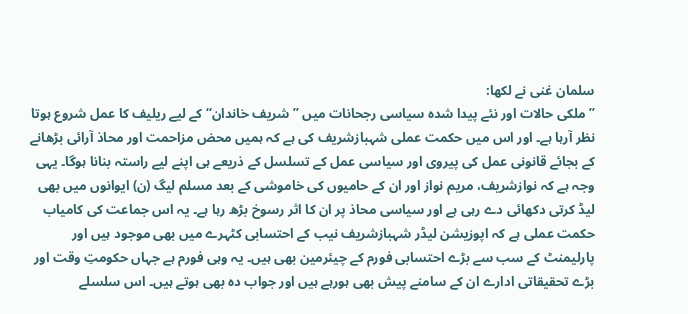سلمان غنی نے لکھا:
’’ملکی حالات اور نئے پیدا شدہ سیاسی رجحانات میں ’’شریف خاندان‘‘ کے لیے ریلیف کا عمل شروع ہوتا نظر آرہا ہے۔ اور اس میں حکمت عملی شہبازشریف کی ہے کہ ہمیں محض مزاحمت اور محاذ آرائی بڑھانے کے بجائے قانونی عمل کی پیروی اور سیاسی عمل کے تسلسل کے ذریعے ہی اپنے لیے راستہ بنانا ہوگا۔ یہی وجہ ہے کہ نوازشریف، مریم نواز اور ان کے حامیوں کی خاموشی کے بعد مسلم لیگ (ن) ایوانوں میں بھی لیڈ کرتی دکھائی دے رہی ہے اور سیاسی محاذ پر ان کا اثر رسوخ بڑھ رہا ہے۔ یہ اس جماعت کی کامیاب حکمت عملی ہے کہ اپوزیشن لیڈر شہبازشریف نیب کے احتسابی کٹہرے میں بھی موجود ہیں اور پارلیمنٹ کے سب سے بڑے احتسابی فورم کے چیئرمین بھی ہیں۔ یہ وہی فورم ہے جہاں حکومتِ وقت اور بڑے تحقیقاتی ادارے ان کے سامنے پیش بھی ہورہے ہیں اور جواب دہ بھی ہوتے ہیں۔ اس سلسلے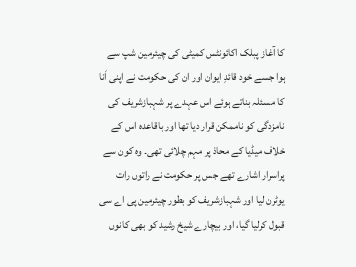کا آغاز پبلک اکائونٹس کمیٹی کی چیئرمین شپ سے ہوا جسے خود قائدِ ایوان اور ان کی حکومت نے اپنی اَنا کا مسئلہ بناتے ہوئے اس عہدے پر شہبازشریف کی نامزدگی کو ناممکن قرار دیا تھا اور باقاعدہ اس کے خلاف میڈیا کے محاذ پر مہم چلائی تھی۔ وہ کون سے پراسرار اشارے تھے جس پر حکومت نے راتوں رات یوٹرن لیا اور شہبازشریف کو بطور چیئرمین پی اے سی قبول کرلیا گیا، اور بیچارے شیخ رشید کو بھی کانوں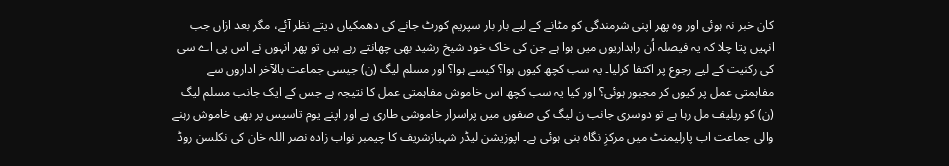کان خبر نہ ہوئی اور وہ پھر اپنی شرمندگی کو مٹانے کے لیے بار بار سپریم کورٹ جانے کی دھمکیاں دیتے نظر آئے، مگر بعد ازاں جب انہیں پتا چلا کہ یہ فیصلہ اُن راہداریوں میں ہوا ہے جن کی خاک خود شیخ رشید بھی چھانتے رہے ہیں تو پھر انہوں نے اس پی اے سی کی رکنیت کے لیے رجوع پر اکتفا کرلیا۔ یہ سب کچھ کیوں ہوا؟ کیسے ہوا؟ اور مسلم لیگ (ن) جیسی جماعت بالآخر اداروں سے مفاہمتی عمل پر کیوں کر مجبور ہوئی؟ اور کیا یہ سب کچھ اس خاموش مفاہمتی عمل کا نتیجہ ہے جس کے ایک جانب مسلم لیگ (ن) کو ریلیف مل رہا ہے تو دوسری جانب ن لیگ کی صفوں میں پراسرار خاموشی طاری ہے اور اپنے یوم تاسیس پر بھی خاموش رہنے والی جماعت اب پارلیمنٹ میں مرکزِ نگاہ بنی ہوئی ہے۔ اپوزیشن لیڈر شہبازشریف کا چیمبر نواب زادہ نصر اللہ خان کی نکلسن روڈ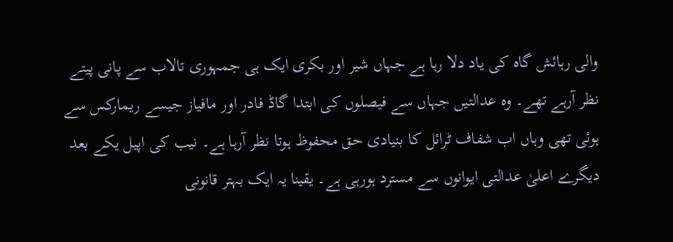والی رہائش گاہ کی یاد دلا رہا ہے جہاں شیر اور بکری ایک ہی جمہوری تالاب سے پانی پیتے نظر آرہے تھے۔ وہ عدالتیں جہاں سے فیصلوں کی ابتدا گاڈ فادر اور مافیاز جیسے ریمارکس سے ہوئی تھی وہاں اب شفاف ٹرائل کا بنیادی حق محفوظ ہوتا نظر آرہا ہے۔ نیب کی اپیل یکے بعد دیگرے اعلیٰ عدالتی ایوانوں سے مسترد ہورہی ہے۔ یقینا یہ ایک بہتر قانونی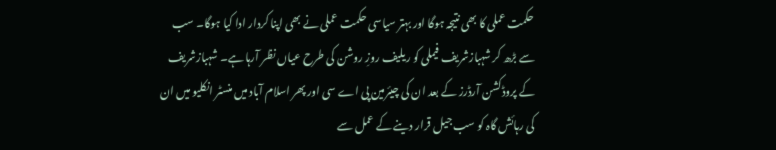حکمت عملی کا بھی نتیجہ ہوگا اور بہتر سیاسی حکمت عملی نے بھی اپنا کردار ادا کیا ہوگا۔ سب سے بڑھ کر شہبازشریف فیملی کو ریلیف روزِ روشن کی طرح عیاں نظر آرہا ہے۔ شہبازشریف کے پروڈکشن آرڈرز کے بعد ان کی چیئرمین پی اے سی اور پھر اسلام آباد میں منسٹر انکلیو میں ان کی رہائش گاہ کو سب جیل قرار دینے کے عمل سے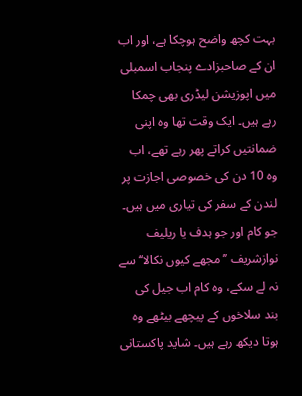بہت کچھ واضح ہوچکا ہے، اور اب ان کے صاحبزادے پنجاب اسمبلی میں اپوزیشن لیڈری بھی چمکا رہے ہیں۔ ایک وقت تھا وہ اپنی ضمانتیں کراتے پھر رہے تھے، اب وہ 10 دن کی خصوصی اجازت پر لندن کے سفر کی تیاری میں ہیں۔ جو کام اور جو ہدف یا ریلیف نوازشریف ’’مجھے کیوں نکالا‘‘ سے نہ لے سکے، وہ کام اب جیل کی بند سلاخوں کے پیچھے بیٹھے وہ ہوتا دیکھ رہے ہیں۔ شاید پاکستانی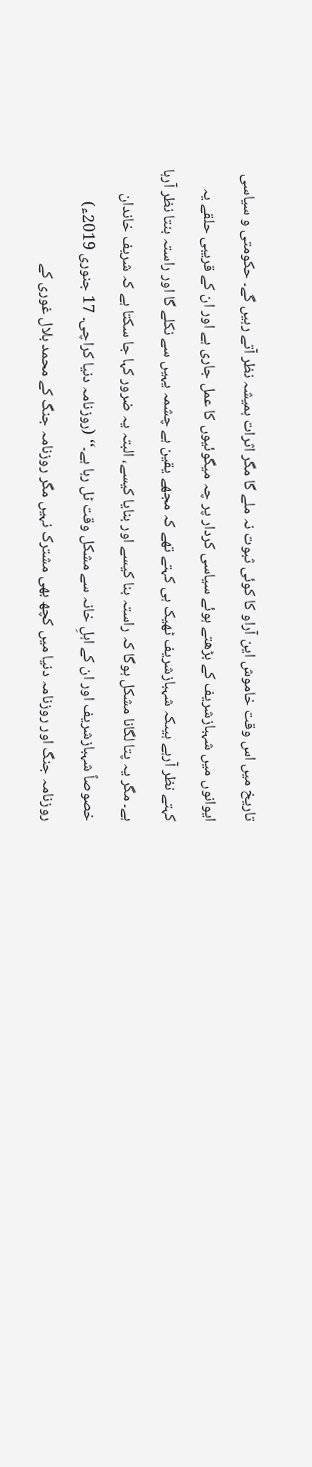تاریخ میں اس وقت خاموش این آراو کا کوئی ثبوت نہ ملے گا مگر اثرات ہمیشہ نظر آتے رہیں گے۔ حکومتی و سیاسی ایوانوں میں شہبازشریف کے بڑھتے ہوئے سیاسی کردار پر چہ میگوئیوں کا عمل جاری ہے اور ان کے قریبی حلقے یہ کہتے نظر آرہے ہیںکہ شہبازشریف ٹھیک ہی کہتے تھے کہ مجھے یقین ہے چشمہ یہیں سے نکلے گا اور راستہ بنتا نظر آرہا ہے۔ مگر یہ پتا لگانا مشکل ہوگا کہ راستہ بنا کیسے اور بنایا کیسے، البتہ یہ ضرور کہا جا سکتا ہے کہ شریف خاندان خصوصاً شہبازشریف اور ان کے اہلِ خانہ سے مشکل وقت ٹل رہا ہے۔‘‘ (روزنامہ دنیا کراچی۔ 17 جنوری 2019ء)
روزنامہ جنگ اور روزنامہ دنیا میں کچھ بھی مشترک نہیں مگر روزنامہ جنگ کے محمد بلال غوری کے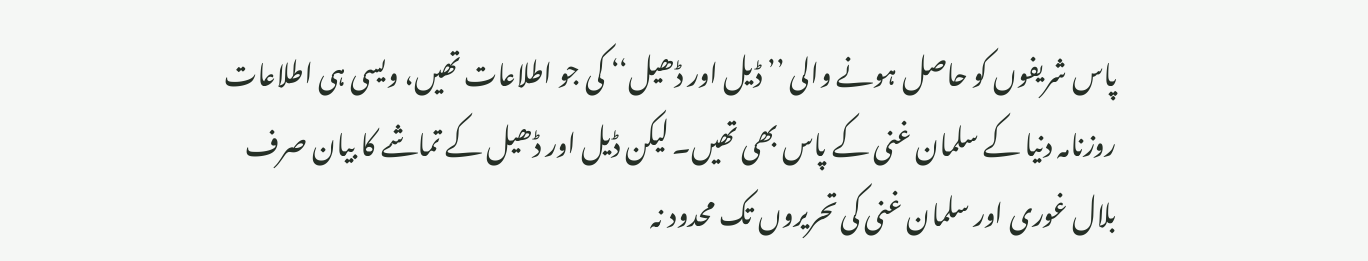پاس شریفوں کو حاصل ہونے والی ’’ڈیل اور ڈھیل‘‘ کی جو اطلاعات تھیں، ویسی ہی اطلاعات روزنامہ دنیا کے سلمان غنی کے پاس بھی تھیں۔ لیکن ڈیل اور ڈھیل کے تماشے کا بیان صرف بلال غوری اور سلمان غنی کی تحریروں تک محدود نہ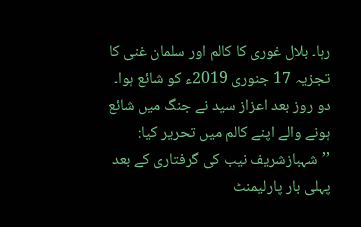رہا۔ بلال غوری کا کالم اور سلمان غنی کا تجزیہ 17 جنوری 2019ء کو شائع ہوا۔ دو روز بعد اعزاز سید نے جنگ میں شائع ہونے والے اپنے کالم میں تحریر کیا:
’’شہبازشریف نیب کی گرفتاری کے بعد پہلی بار پارلیمنٹ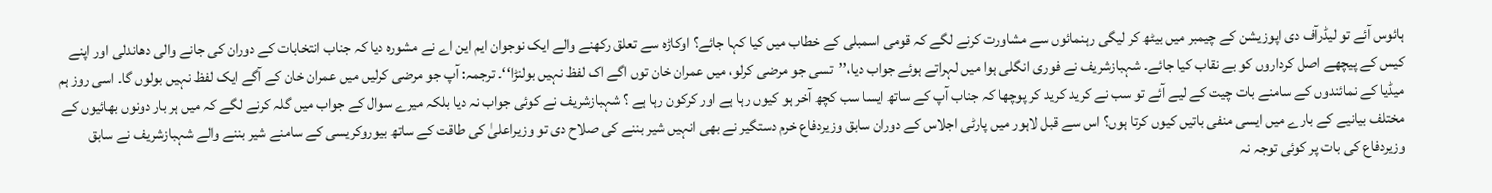ہائوس آئے تو لیڈرآف دی اپوزیشن کے چیمبر میں بیٹھ کر لیگی رہنمائوں سے مشاورت کرنے لگے کہ قومی اسمبلی کے خطاب میں کیا کہا جائے؟ اوکاڑہ سے تعلق رکھنے والے ایک نوجوان ایم این اے نے مشورہ دیا کہ جناب انتخابات کے دوران کی جانے والی دھاندلی اور اپنے کیس کے پیچھے اصل کرداروں کو بے نقاب کیا جائے۔ شہبازشریف نے فوری انگلی ہوا میں لہراتے ہوئے جواب دیا،’’تسی جو مرضی کرلو، میں عمران خان توں اگے اک لفظ نہیں بولنڑا‘‘۔ ترجمہ: آپ جو مرضی کرلیں میں عمران خان کے آگے ایک لفظ نہیں بولوں گا۔ اسی روز ہم میڈیا کے نمائندوں کے سامنے بات چیت کے لیے آئے تو سب نے کرید کرید کر پوچھا کہ جناب آپ کے ساتھ ایسا سب کچھ آخر ہو کیوں رہا ہے اور کرکون رہا ہے ؟ شہبازشریف نے کوئی جواب نہ دیا بلکہ میرے سوال کے جواب میں گلہ کرنے لگے کہ میں ہر بار دونوں بھائیوں کے مختلف بیانیے کے بارے میں ایسی منفی باتیں کیوں کرتا ہوں؟ اس سے قبل لاہور میں پارٹی اجلاس کے دوران سابق وزیردفاع خرم دستگیر نے بھی انہیں شیر بننے کی صلاح دی تو وزیراعلیٰ کی طاقت کے ساتھ بیوروکریسی کے سامنے شیر بننے والے شہبازشریف نے سابق وزیردفاع کی بات پر کوئی توجہ نہ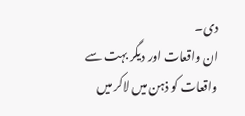دی۔
ان واقعات اور دیگر بہت سے واقعات کو ذہن میں لاکر میں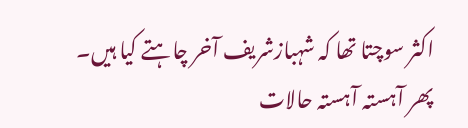اکثر سوچتا تھا کہ شہبازشریف آخر چاہتے کیا ہیں۔ پھر آہستہ آہستہ حالات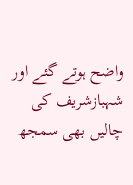واضح ہوتے گئے اور شہبازشریف کی چالیں بھی سمجھ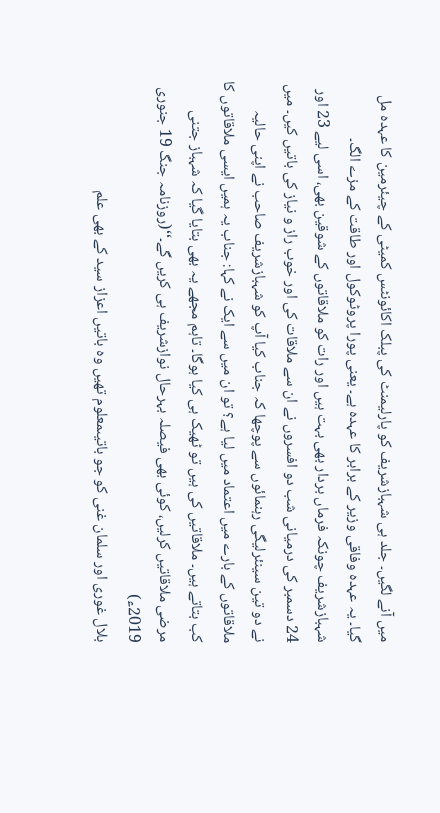میں آنے لگیں۔ جلد ہی شہبازشریف کو پارلیمنٹ کی پبلک اکائونٹس کمیٹی کے چیئرمین کا عہدہ مل گیا۔ یہ عہدہ وفاقی وزیر کے برابر کا عہدہ ہے۔ یعنی پورا پروٹوکول اور طاقت کے مزے الگ۔ شہبازشریف چونکہ فرماں بردار بھی بہت ہیں اور رات کو ملاقاتوں کے شوقین بھی، اسی لیے 23 اور 24 دسمبر کی درمیانی شب دو افسروں نے ان سے ملاقات کی اور خوب راز و نیاز کی باتیں کیں۔ میں نے دو تین سینئرلیگی رہنمائوں سے پوچھا کہ جناب کیا آپ کو شہبازشریف صاحب نے اپنی حالیہ ملاقاتوں کے بارے میں اعتماد میں لیا ہے؟ تو ان میں سے ایک نے کہا: جناب یہ ہمیں ایسی ملاقاتوں کا کب بتاتے ہیں۔ ملاقاتیں کی ہیں تو ٹھیک ہی کیا ہوگا۔ تاہم مجھے یہ بھی بتایا گیا کہ شہباز جتنی مرضی ملاقاتیں کرلیں، کوئی بھی فیصلہ بہرحال نوازشریف ہی کریں گے۔‘‘(روزنامہ جنگ 19 جنوری 2019ء)
بلال غوری اور سلمان غنی کو جو باتیںمعلوم تھیں وہ باتیں اعزاز سید کے بھی علم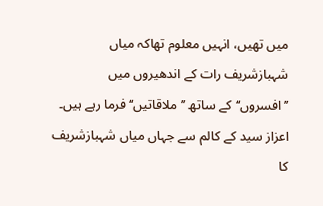میں تھیں، انہیں معلوم تھاکہ میاں شہبازشریف رات کے اندھیروں میں ’’افسروں‘‘کے ساتھ ’’ملاقاتیں‘‘ فرما رہے ہیں۔ اعزاز سید کے کالم سے جہاں میاں شہبازشریف کا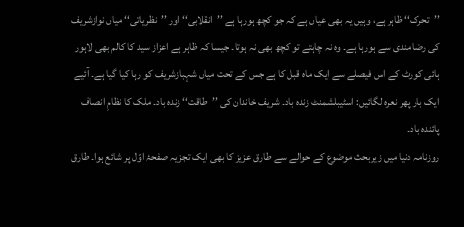’’تحرک‘‘ ظاہر ہے، وہیں یہ بھی عیاں ہے کہ جو کچھ ہورہا ہے ’’انقلابی‘‘ اور ’’نظریاتی‘‘ میاں نوازشریف کی رضامندی سے ہورہا ہے۔ وہ نہ چاہتے تو کچھ بھی نہ ہوتا۔ جیسا کہ ظاہر ہے اعزاز سید کا کالم بھی لاہور ہائی کورٹ کے اس فیصلے سے ایک ماہ قبل کا ہے جس کے تحت میاں شہبازشریف کو رہا کیا گیا ہے۔ آئیے ایک بار پھر نعرہ لگائیں: اسٹیبلشمنٹ زندہ باد۔ شریف خاندان کی ’’طاقت‘‘ زندہ باد۔ ملک کا نظامِ انصاف پائندہ باد۔
روزنامہ دنیا میں زیربحث موضوع کے حوالے سے طارق عزیز کا بھی ایک تجزیہ صفحۂ اوّل پر شائع ہوا۔ طارق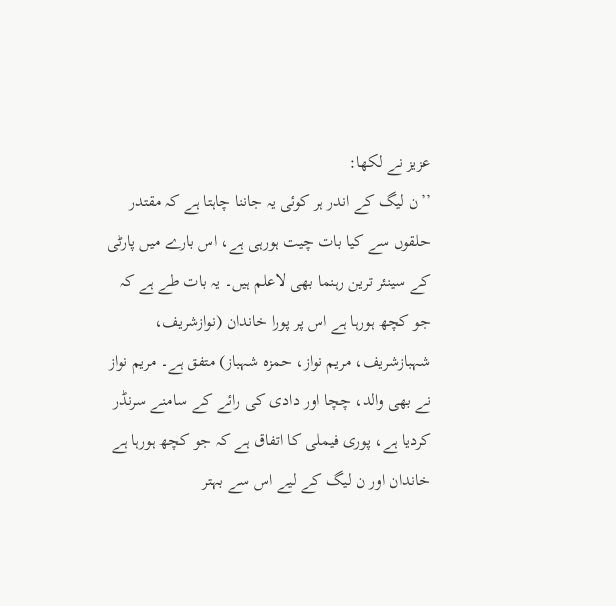عزیز نے لکھا:
’’ن لیگ کے اندر ہر کوئی یہ جاننا چاہتا ہے کہ مقتدر حلقوں سے کیا بات چیت ہورہی ہے، اس بارے میں پارٹی کے سینئر ترین رہنما بھی لاعلم ہیں۔ یہ بات طے ہے کہ جو کچھ ہورہا ہے اس پر پورا خاندان (نوازشریف، شہبازشریف، مریم نواز، حمزہ شہباز) متفق ہے۔ مریم نواز نے بھی والد، چچا اور دادی کی رائے کے سامنے سرنڈر کردیا ہے، پوری فیملی کا اتفاق ہے کہ جو کچھ ہورہا ہے خاندان اور ن لیگ کے لیے اس سے بہتر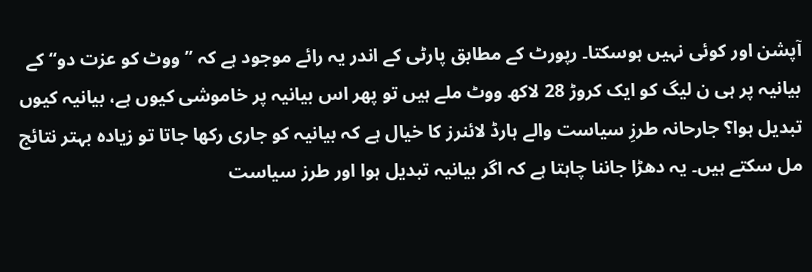آپشن اور کوئی نہیں ہوسکتا۔ رپورٹ کے مطابق پارٹی کے اندر یہ رائے موجود ہے کہ ’’ووٹ کو عزت دو‘‘ کے بیانیہ پر ہی ن لیگ کو ایک کروڑ 28 لاکھ ووٹ ملے ہیں تو پھر اس بیانیہ پر خاموشی کیوں ہے، بیانیہ کیوں تبدیل ہوا؟ جارحانہ طرزِ سیاست والے ہارڈ لائنرز کا خیال ہے کہ بیانیہ کو جاری رکھا جاتا تو زیادہ بہتر نتائج مل سکتے ہیں۔ یہ دھڑا جاننا چاہتا ہے کہ اگر بیانیہ تبدیل ہوا اور طرز سیاست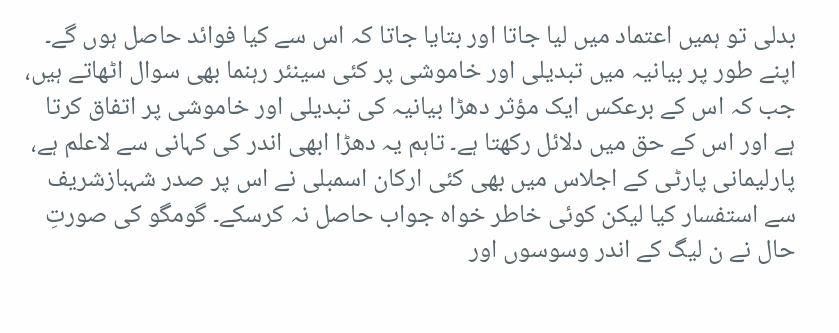بدلی تو ہمیں اعتماد میں لیا جاتا اور بتایا جاتا کہ اس سے کیا فوائد حاصل ہوں گے۔ اپنے طور پر بیانیہ میں تبدیلی اور خاموشی پر کئی سینئر رہنما بھی سوال اٹھاتے ہیں، جب کہ اس کے برعکس ایک مؤثر دھڑا بیانیہ کی تبدیلی اور خاموشی پر اتفاق کرتا ہے اور اس کے حق میں دلائل رکھتا ہے۔ تاہم یہ دھڑا ابھی اندر کی کہانی سے لاعلم ہے، پارلیمانی پارٹی کے اجلاس میں بھی کئی ارکان اسمبلی نے اس پر صدر شہبازشریف سے استفسار کیا لیکن کوئی خاطر خواہ جواب حاصل نہ کرسکے۔ گومگو کی صورتِ حال نے ن لیگ کے اندر وسوسوں اور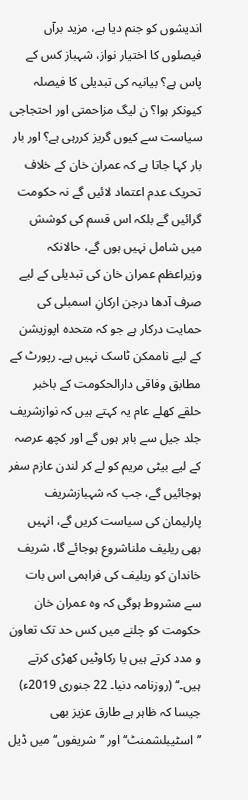اندیشوں کو جنم دیا ہے، مزید برآں فیصلوں کا اختیار نواز، شہباز کس کے پاس ہے؟ بیانیہ کی تبدیلی کا فیصلہ کیونکر ہوا؟ ن لیگ مزاحمتی اور احتجاجی سیاست سے کیوں گریز کررہی ہے؟ اور بار بار کہا جاتا ہے کہ عمران خان کے خلاف تحریک عدم اعتماد لائیں گے نہ حکومت گرائیں گے بلکہ اس قسم کی کوشش میں شامل نہیں ہوں گے، حالانکہ وزیراعظم عمران خان کی تبدیلی کے لیے صرف آدھا درجن ارکانِ اسمبلی کی حمایت درکار ہے جو کہ متحدہ اپوزیشن کے لیے ناممکن ٹاسک نہیں ہے۔ رپورٹ کے مطابق وفاقی دارالحکومت کے باخبر حلقے کھلے عام یہ کہتے ہیں کہ نوازشریف جلد جیل سے باہر ہوں گے اور کچھ عرصہ کے لیے بیٹی مریم کو لے کر لندن عازم سفر ہوجائیں گے، جب کہ شہبازشریف پارلیمان کی سیاست کریں گے، انہیں بھی ریلیف ملناشروع ہوجائے گا، شریف خاندان کو ریلیف کی فراہمی اس بات سے مشروط ہوگی کہ وہ عمران خان حکومت کو چلنے میں کس حد تک تعاون و مدد کرتے ہیں یا رکاوٹیں کھڑی کرتے ہیں۔‘‘ (روزنامہ دنیا۔ 22 جنوری 2019ء)
جیسا کہ ظاہر ہے طارق عزیز بھی ’’اسٹیبلشمنٹ‘‘ اور ’’شریفوں‘‘ میں ڈیل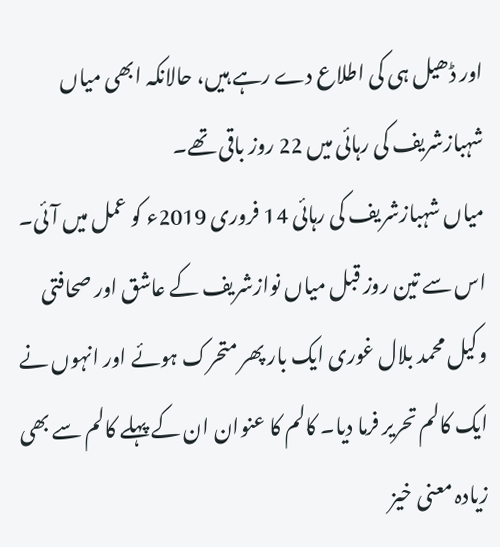اور ڈھیل ہی کی اطلاع دے رہے ہیں، حالانکہ ابھی میاں شہبازشریف کی رہائی میں 22 روز باقی تھے۔
میاں شہبازشریف کی رہائی 14 فروری 2019ء کو عمل میں آئی۔ اس سے تین روز قبل میاں نوازشریف کے عاشق اور صحافتی وکیل محمد بلال غوری ایک بار پھر متحرک ہوئے اور انہوں نے ایک کالم تحریر فرما دیا۔ کالم کا عنوان ان کے پہلے کالم سے بھی زیادہ معنی خیز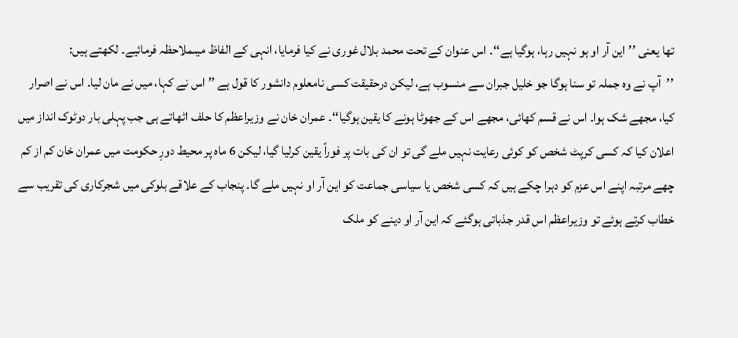تھا یعنی ’’این آر او ہو نہیں رہا، ہوگیا ہے‘‘۔ اس عنوان کے تحت محمد بلال غوری نے کیا فرمایا، انہی کے الفاظ میںملاحظہ فرمائیے۔ لکھتے ہیں:
’’آپ نے وہ جملہ تو سنا ہوگا جو خلیل جبران سے منسوب ہے، لیکن درحقیقت کسی نامعلوم دانشور کا قول ہے ’’اس نے کہا، میں نے مان لیا۔ اس نے اصرار کیا، مجھے شک ہوا۔ اس نے قسم کھائی، مجھے اس کے جھوٹا ہونے کا یقین ہوگیا‘‘۔ عمران خان نے وزیراعظم کا حلف اٹھاتے ہی جب پہلی بار دوٹوک انداز میں اعلان کیا کہ کسی کرپٹ شخص کو کوئی رعایت نہیں ملے گی تو ان کی بات پر فوراً یقین کرلیا گیا، لیکن 6 ماہ پر محیط دورِ حکومت میں عمران خان کم از کم چھے مرتبہ اپنے اس عزم کو دہرا چکے ہیں کہ کسی شخص یا سیاسی جماعت کو این آر او نہیں ملے گا۔ پنجاب کے علاقے بلوکی میں شجرکاری کی تقریب سے خطاب کرتے ہوئے تو وزیراعظم اس قدر جذباتی ہوگئے کہ این آر او دینے کو ملک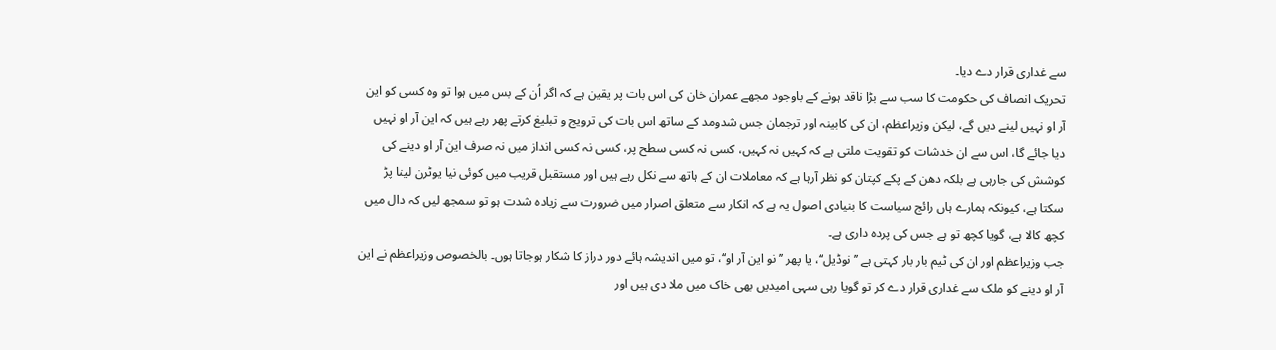سے غداری قرار دے دیا۔
تحریک انصاف کی حکومت کا سب سے بڑا ناقد ہونے کے باوجود مجھے عمران خان کی اس بات پر یقین ہے کہ اگر اُن کے بس میں ہوا تو وہ کسی کو این آر او نہیں لینے دیں گے، لیکن وزیراعظم، ان کی کابینہ اور ترجمان جس شدومد کے ساتھ اس بات کی ترویج و تبلیغ کرتے پھر رہے ہیں کہ این آر او نہیں دیا جائے گا، اس سے ان خدشات کو تقویت ملتی ہے کہ کہیں نہ کہیں، کسی نہ کسی سطح پر، کسی نہ کسی انداز میں نہ صرف این آر او دینے کی کوشش کی جارہی ہے بلکہ دھن کے پکے کپتان کو نظر آرہا ہے کہ معاملات ان کے ہاتھ سے نکل رہے ہیں اور مستقبل قریب میں کوئی نیا یوٹرن لینا پڑ سکتا ہے، کیونکہ ہمارے ہاں رائج سیاست کا بنیادی اصول یہ ہے کہ انکار سے متعلق اصرار میں ضرورت سے زیادہ شدت ہو تو سمجھ لیں کہ دال میں کچھ کالا ہے، گویا کچھ تو ہے جس کی پردہ داری ہے۔
جب وزیراعظم اور ان کی ٹیم بار بار کہتی ہے ’’نوڈیل‘‘، یا پھر ’’نو این آر او‘‘، تو میں اندیشہ ہائے دور دراز کا شکار ہوجاتا ہوں۔ بالخصوص وزیراعظم نے این آر او دینے کو ملک سے غداری قرار دے کر تو گویا رہی سہی امیدیں بھی خاک میں ملا دی ہیں اور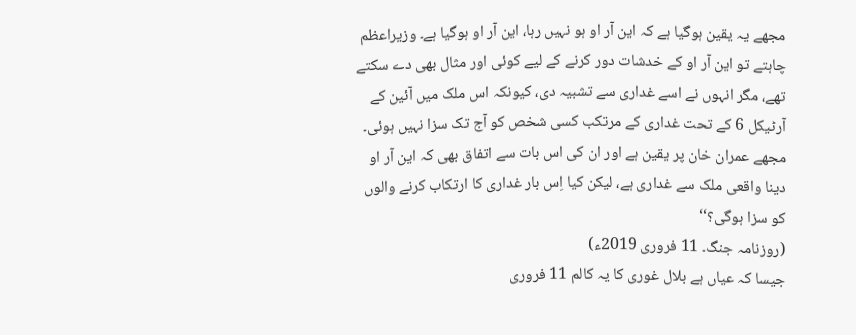مجھے یہ یقین ہوگیا ہے کہ این آر او ہو نہیں رہا، این آر او ہوگیا ہے۔ وزیراعظم چاہتے تو این آر او کے خدشات دور کرنے کے لیے کوئی اور مثال بھی دے سکتے تھے، مگر انہوں نے اسے غداری سے تشبیہ دی، کیونکہ اس ملک میں آئین کے آرٹیکل 6 کے تحت غداری کے مرتکب کسی شخص کو آج تک سزا نہیں ہوئی۔ مجھے عمران خان پر یقین ہے اور ان کی اس بات سے اتفاق بھی کہ این آر او دینا واقعی ملک سے غداری ہے، لیکن کیا اِس بار غداری کا ارتکاب کرنے والوں کو سزا ہوگی؟‘‘
(روزنامہ جنگ۔ 11 فروری 2019ء)
جیسا کہ عیاں ہے بلال غوری کا یہ کالم 11 فروری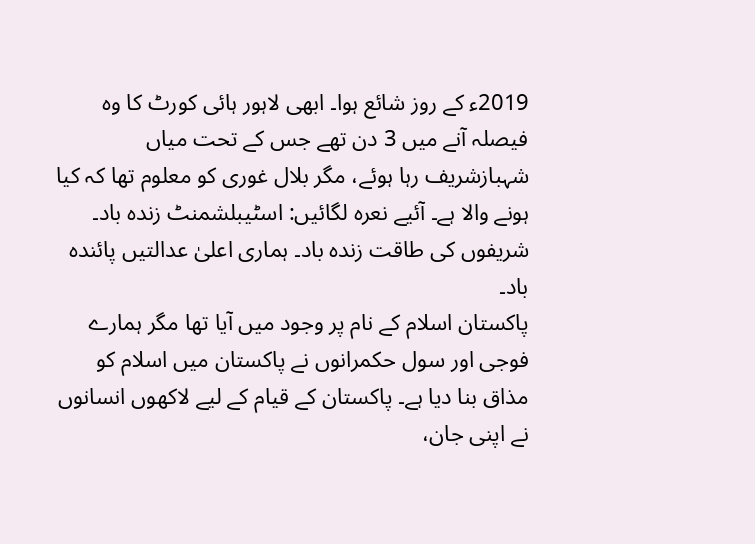2019ء کے روز شائع ہوا۔ ابھی لاہور ہائی کورٹ کا وہ فیصلہ آنے میں 3 دن تھے جس کے تحت میاں شہبازشریف رہا ہوئے، مگر بلال غوری کو معلوم تھا کہ کیا ہونے والا ہے۔ آئیے نعرہ لگائیں: اسٹیبلشمنٹ زندہ باد۔ شریفوں کی طاقت زندہ باد۔ ہماری اعلیٰ عدالتیں پائندہ باد۔
پاکستان اسلام کے نام پر وجود میں آیا تھا مگر ہمارے فوجی اور سول حکمرانوں نے پاکستان میں اسلام کو مذاق بنا دیا ہے۔ پاکستان کے قیام کے لیے لاکھوں انسانوں نے اپنی جان،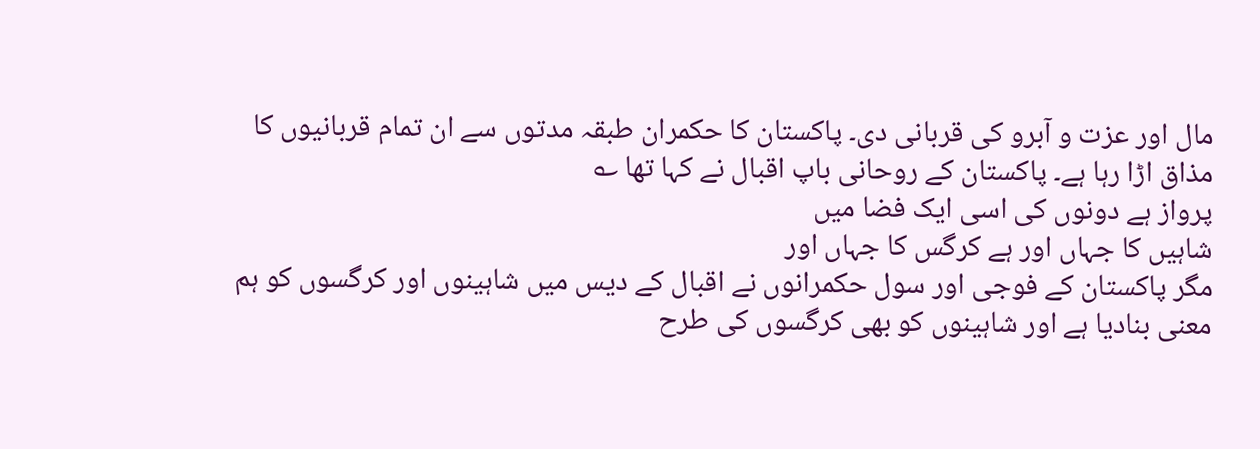مال اور عزت و آبرو کی قربانی دی۔ پاکستان کا حکمران طبقہ مدتوں سے ان تمام قربانیوں کا مذاق اڑا رہا ہے۔ پاکستان کے روحانی باپ اقبال نے کہا تھا ؎
پرواز ہے دونوں کی اسی ایک فضا میں
شاہیں کا جہاں اور ہے کرگس کا جہاں اور
مگر پاکستان کے فوجی اور سول حکمرانوں نے اقبال کے دیس میں شاہینوں اور کرگسوں کو ہم معنی بنادیا ہے اور شاہینوں کو بھی کرگسوں کی طرح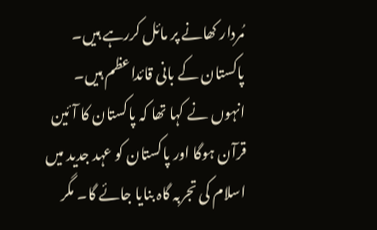مُردار کھانے پر مائل کررہے ہیں۔ پاکستان کے بانی قائداعظم ہیں۔ انہوں نے کہا تھا کہ پاکستان کا آئین قرآن ہوگا اور پاکستان کو عہد جدید میں اسلام کی تجربہ گاہ بنایا جائے گا۔ مگر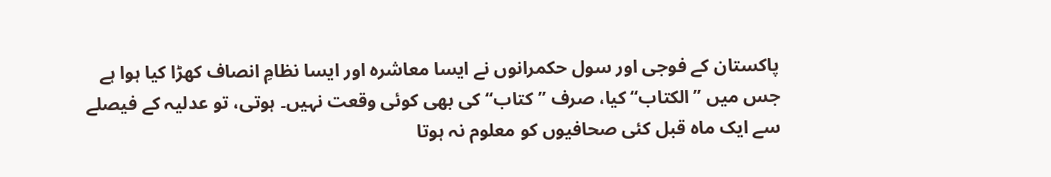پاکستان کے فوجی اور سول حکمرانوں نے ایسا معاشرہ اور ایسا نظامِ انصاف کھڑا کیا ہوا ہے جس میں ’’الکتاب‘‘ کیا، صرف ’’کتاب‘‘ کی بھی کوئی وقعت نہیں۔ ہوتی، تو عدلیہ کے فیصلے سے ایک ماہ قبل کئی صحافیوں کو معلوم نہ ہوتا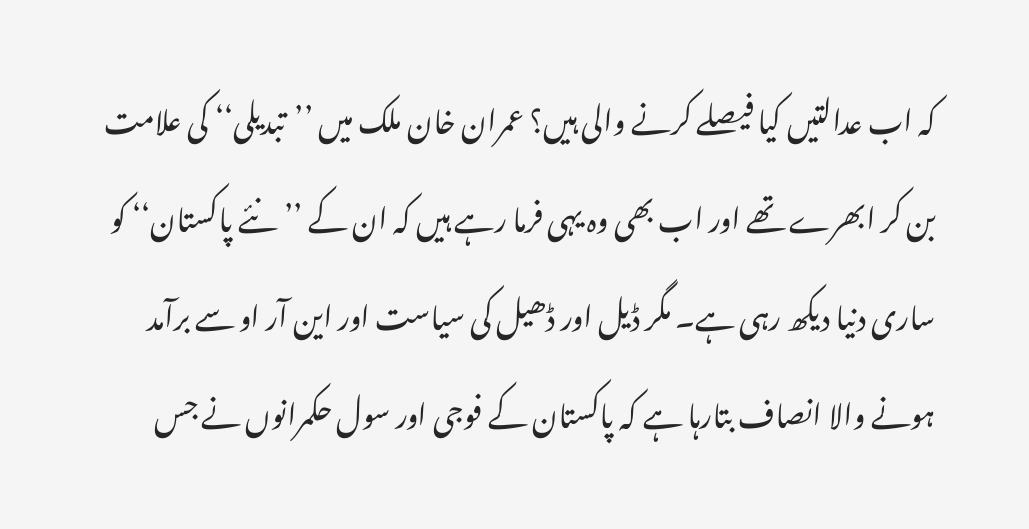کہ اب عدالتیں کیا فیصلے کرنے والی ہیں؟ عمران خان ملک میں ’’تبدیلی‘‘ کی علامت بن کر ابھرے تھے اور اب بھی وہ یہی فرما رہے ہیں کہ ان کے ’’نئے پاکستان‘‘ کو ساری دنیا دیکھ رہی ہے۔ مگر ڈیل اور ڈھیل کی سیاست اور این آر او سے برآمد ہونے والا انصاف بتارہا ہے کہ پاکستان کے فوجی اور سول حکمرانوں نے جس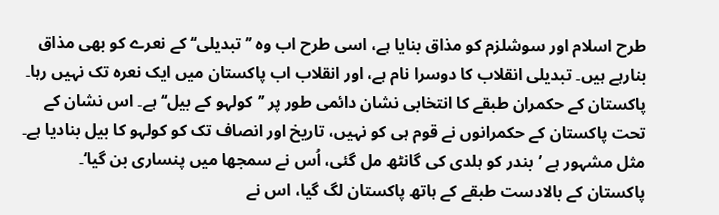طرح اسلام اور سوشلزم کو مذاق بنایا ہے، اسی طرح اب وہ ’’تبدیلی‘‘ کے نعرے کو بھی مذاق بنارہے ہیں۔ تبدیلی انقلاب کا دوسرا نام ہے، اور انقلاب اب پاکستان میں ایک نعرہ تک نہیں رہا۔ پاکستان کے حکمران طبقے کا انتخابی نشان دائمی طور پر ’’کولہو کے بیل‘‘ ہے۔ اس نشان کے تحت پاکستان کے حکمرانوں نے قوم ہی کو نہیں، تاریخ اور انصاف تک کو کولہو کا بیل بنادیا ہے۔ مثل مشہور ہے ’بندر کو ہلدی کی گانٹھ مل گئی، اُس نے سمجھا میں پنساری بن گیا‘۔ پاکستان کے بالادست طبقے کے ہاتھ پاکستان لگ گیا، اس نے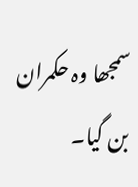سمجھا وہ حکمران بن گیا۔